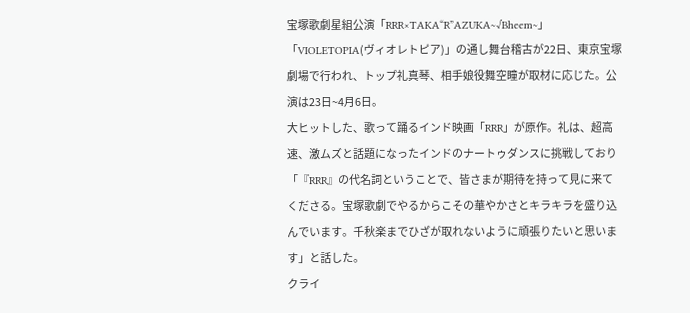宝塚歌劇星組公演「RRR×TAKA“R”AZUKA~√Bheem~」「VIOLETOPIA(ヴィオレトピア)」の通し舞台稽古が22日、東京宝塚劇場で行われ、トップ礼真琴、相手娘役舞空瞳が取材に応じた。公演は23日~4月6日。
大ヒットした、歌って踊るインド映画「RRR」が原作。礼は、超高速、激ムズと話題になったインドのナートゥダンスに挑戦しており「『RRR』の代名詞ということで、皆さまが期待を持って見に来てくださる。宝塚歌劇でやるからこその華やかさとキラキラを盛り込んでいます。千秋楽までひざが取れないように頑張りたいと思います」と話した。
クライ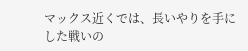マックス近くでは、長いやりを手にした戦いの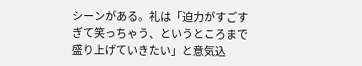シーンがある。礼は「迫力がすごすぎて笑っちゃう、というところまで盛り上げていきたい」と意気込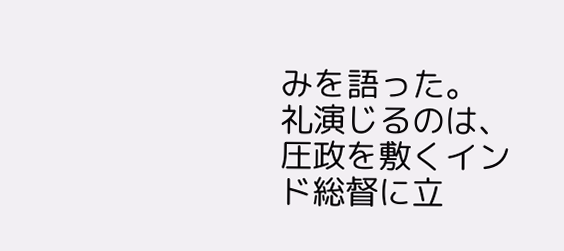みを語った。
礼演じるのは、圧政を敷くインド総督に立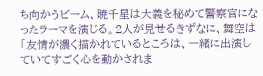ち向かうビーム、暁千星は大義を秘めて警察官になったラーマを演じる。2人が見せるきずなに、舞空は「友情が濃く描かれているところは、一緒に出演していてすごく心を動かされま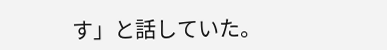す」と話していた。